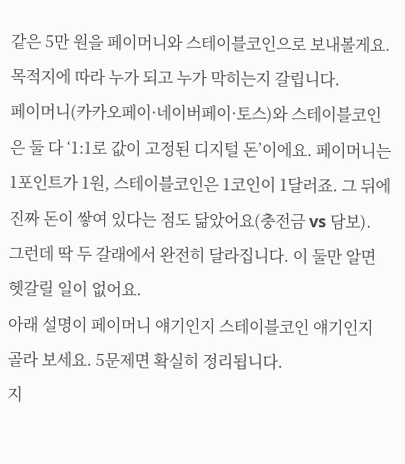같은 5만 원을 페이머니와 스테이블코인으로 보내볼게요.
목적지에 따라 누가 되고 누가 막히는지 갈립니다.
페이머니(카카오페이·네이버페이·토스)와 스테이블코인은 둘 다 ‘1:1로 값이 고정된 디지털 돈’이에요. 페이머니는 1포인트가 1원, 스테이블코인은 1코인이 1달러죠. 그 뒤에 진짜 돈이 쌓여 있다는 점도 닮았어요(충전금 vs 담보).
그런데 딱 두 갈래에서 완전히 달라집니다. 이 둘만 알면 헷갈릴 일이 없어요.
아래 설명이 페이머니 얘기인지 스테이블코인 얘기인지 골라 보세요. 5문제면 확실히 정리됩니다.
지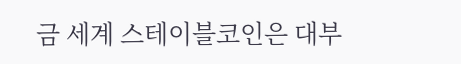금 세계 스테이블코인은 대부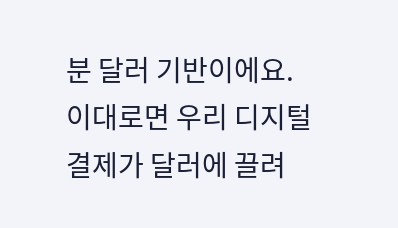분 달러 기반이에요. 이대로면 우리 디지털 결제가 달러에 끌려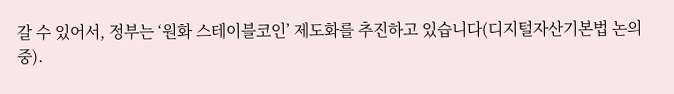갈 수 있어서, 정부는 ‘원화 스테이블코인’ 제도화를 추진하고 있습니다(디지털자산기본법 논의 중).